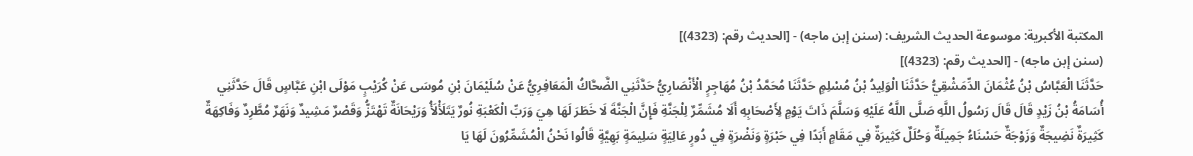المكتبة الأكبرية: موسوعة الحديث الشريف: (سنن إبن ماجه) - [الحديث رقم: (4323)]
(سنن إبن ماجه) - [الحديث رقم: (4323)]
حَدَّثَنَا الْعَبَّاسُ بْنُ عُثْمَانَ الدِّمَشْقِيُّ حَدَّثَنَا الْوَلِيدُ بْنُ مُسْلِمٍ حَدَّثَنَا مُحَمَّدُ بْنُ مُهَاجِرٍ الْأَنْصَارِيُّ حَدَّثَنِي الضَّحَّاكُ الْمَعَافِرِيُّ عَنْ سُلَيْمَانَ بْنِ مُوسَى عَنْ كُرَيْبٍ مَوْلَى ابْنِ عَبَّاسٍ قَالَ حَدَّثَنِي أُسَامَةُ بْنُ زَيْدٍ قَالَ قَالَ رَسُولُ اللَّهِ صَلَّى اللَّهُ عَلَيْهِ وَسَلَّمَ ذَاتَ يَوْمٍ لِأَصْحَابِهِ أَلَا مُشَمِّرٌ لِلْجَنَّةِ فَإِنَّ الْجَنَّةَ لَا خَطَرَ لَهَا هِيَ وَرَبِّ الْكَعْبَةِ نُورٌ يَتَلَأْلَأُ وَرَيْحَانَةٌ تَهْتَزُّ وَقَصْرٌ مَشِيدٌ وَنَهَرٌ مُطَّرِدٌ وَفَاكِهَةٌ كَثِيرَةٌ نَضِيجَةٌ وَزَوْجَةٌ حَسْنَاءُ جَمِيلَةٌ وَحُلَلٌ كَثِيرَةٌ فِي مَقَامٍ أَبَدًا فِي حَبْرَةٍ وَنَضْرَةٍ فِي دُورٍ عَالِيَةٍ سَلِيمَةٍ بَهِيَّةٍ قَالُوا نَحْنُ الْمُشَمِّرُونَ لَهَا يَا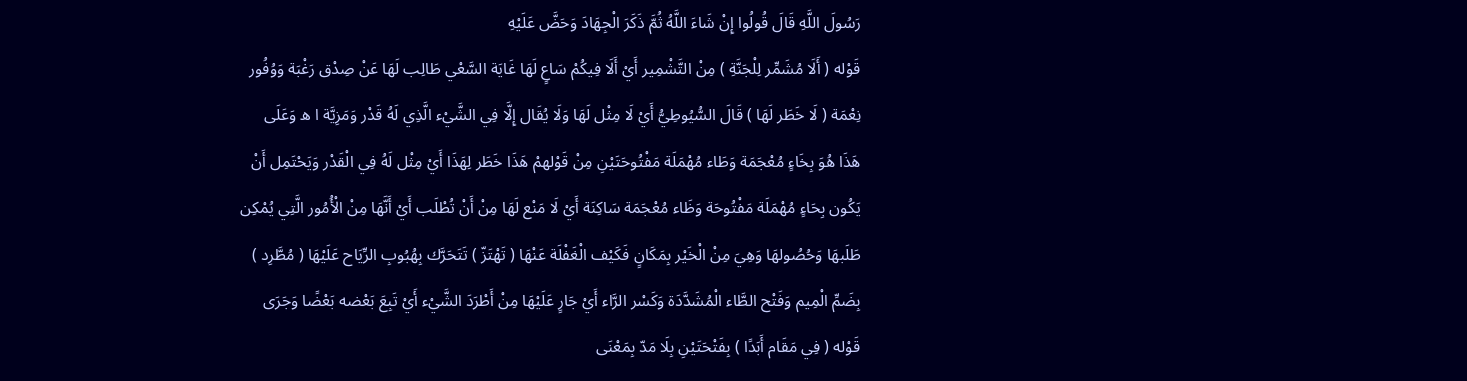رَسُولَ اللَّهِ قَالَ قُولُوا إِنْ شَاءَ اللَّهُ ثُمَّ ذَكَرَ الْجِهَادَ وَحَضَّ عَلَيْهِ
قَوْله ( أَلَا مُشَمِّر لِلْجَنَّةِ ) مِنْ التَّشْمِير أَيْ أَلَا فِيكُمْ سَاعٍ لَهَا غَايَة السَّعْي طَالِب لَهَا عَنْ صِدْق رَغْبَة وَوُفُور نِعْمَة ( لَا خَطَر لَهَا ) قَالَ السُّيُوطِيُّ أَيْ لَا مِثْل لَهَا وَلَا يُقَال إِلَّا فِي الشَّيْء الَّذِي لَهُ قَدْر وَمَزِيَّة ا ه وَعَلَى هَذَا هُوَ بِخَاءٍ مُعْجَمَة وَطَاء مُهْمَلَة مَفْتُوحَتَيْنِ مِنْ قَوْلهمْ هَذَا خَطَر لِهَذَا أَيْ مِثْل لَهُ فِي الْقَدْر وَيَحْتَمِل أَنْ يَكُون بِحَاءٍ مُهْمَلَة مَفْتُوحَة وَظَاء مُعْجَمَة سَاكِنَة أَيْ لَا مَنْع لَهَا مِنْ أَنْ تُطْلَب أَيْ أَنَّهَا مِنْ الْأُمُور الَّتِي يُمْكِن طَلَبهَا وَحُصُولهَا وَهِيَ مِنْ الْخَيْر بِمَكَانٍ فَكَيْف الْغَفْلَة عَنْهَا ( تَهْتَزّ ) تَتَحَرَّك بِهُبُوبِ الرِّيَاح عَلَيْهَا ( مُطَّرِد ) بِضَمِّ الْمِيم وَفَتْح الطَّاء الْمُشَدَّدَة وَكَسْر الرَّاء أَيْ جَارٍ عَلَيْهَا مِنْ أَطْرَدَ الشَّيْء أَيْ تَبِعَ بَعْضه بَعْضًا وَجَرَى قَوْله ( فِي مَقَام أَبَدًا ) بِفَتْحَتَيْنِ بِلَا مَدّ بِمَعْنَى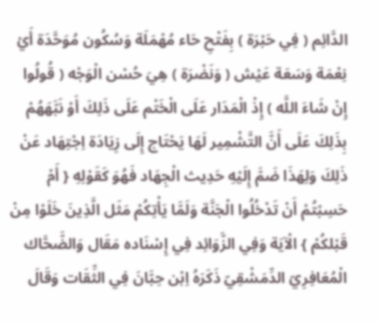الدَّائِم ( فِي حَبْرَة ) بِفَتْحِ حَاء مُهْمَلَة وَسُكُون مُوَحَّدَة أَيْ نِعْمَة وَسَعَة عَيْش ( وَنَضْرَة ) هِيَ حُسْن الْوَجْه ( قُولُوا إِنْ شَاءَ اللَّه ) إِذْ الْمَدَار عَلَى الْخَتْم عَلَى ذَلِكَ أَوْ نَبَّهَهُمْ بِذَلِكَ عَلَى أَنَّ التَّشْمِير لَهَا يَحْتَاج إِلَى زِيَادَة اِجْتِهَاد عَنْ ذَلِكَ وَلِهَذَا ضَمَّ إِلَيْهِ حَدِيث الْجِهَاد فَهُوَ كَقَوْلِهِ { أَمْ حَسِبْتُمْ أَنْ تَدْخُلُوا الْجَنَّة وَلَمَّا يَأْتِكُمْ مَثَل الَّذِينَ خَلَوْا مِنْ قَبْلكُمْ } الْآيَة وَفِي الزَّوَائِد فِي إِسْنَاده مَقَال وَالضَّحَّاك الْمُعَافِرِيّ الدِّمَشْقِيّ ذَكَرَهُ اِبْن حِبَّانَ فِي الثِّقَات وَقَالَ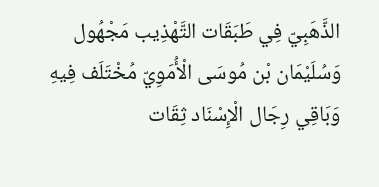الذَّهَبِيّ فِي طَبَقَات التَّهْذِيب مَجْهُول وَسُلَيْمَان بْن مُوسَى الْأُمَوِيّ مُخْتَلَف فِيهِ وَبَاقِي رِجَال الْإِسْنَاد ثِقَات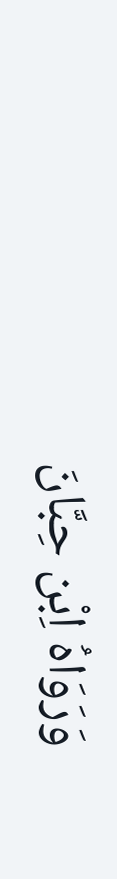وَرَوَاهُ اِبْن حِبَّانَ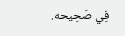فِي صَحِيحه.